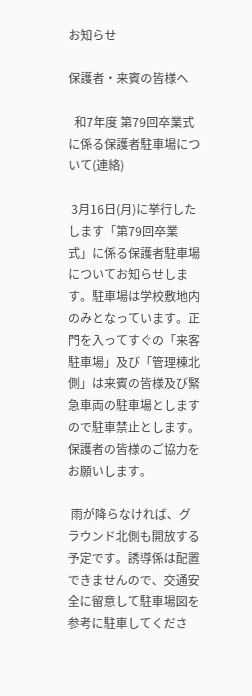お知らせ

保護者・来賓の皆様へ

  和7年度 第79回卒業式に係る保護者駐車場について(連絡)

 3月16日(月)に挙行したします「第79回卒業式」に係る保護者駐車場についてお知らせします。駐車場は学校敷地内のみとなっています。正門を入ってすぐの「来客駐車場」及び「管理棟北側」は来賓の皆様及び緊急車両の駐車場としますので駐車禁止とします。保護者の皆様のご協力をお願いします。

 雨が降らなければ、グラウンド北側も開放する予定です。誘導係は配置できませんので、交通安全に留意して駐車場図を参考に駐車してくださ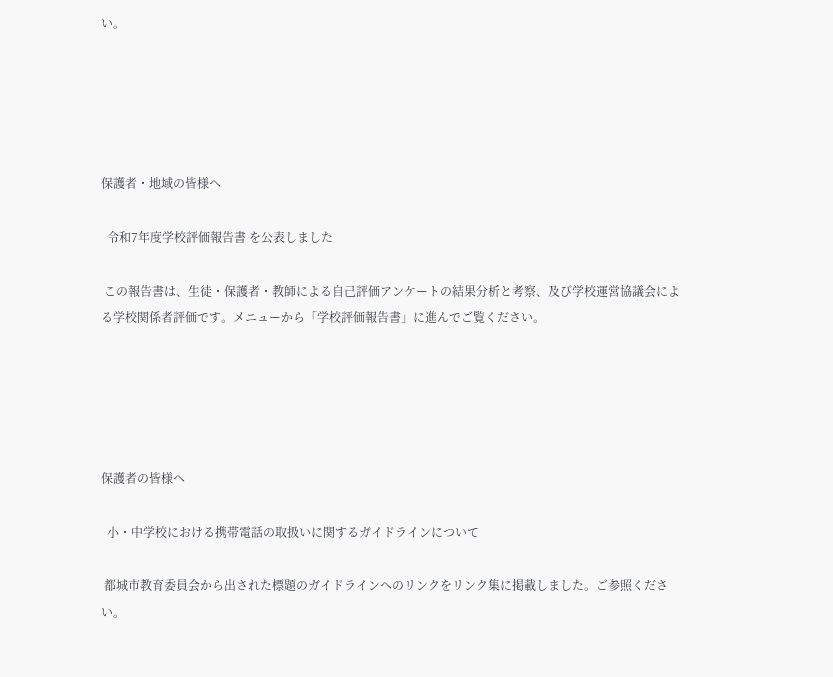い。





保護者・地域の皆様へ

  令和7年度学校評価報告書 を公表しました

 この報告書は、生徒・保護者・教師による自己評価アンケートの結果分析と考察、及び学校運営協議会による学校関係者評価です。メニューから「学校評価報告書」に進んでご覧ください。





保護者の皆様へ

  小・中学校における携帯電話の取扱いに関するガイドラインについて

 都城市教育委員会から出された標題のガイドラインへのリンクをリンク集に掲載しました。ご参照ください。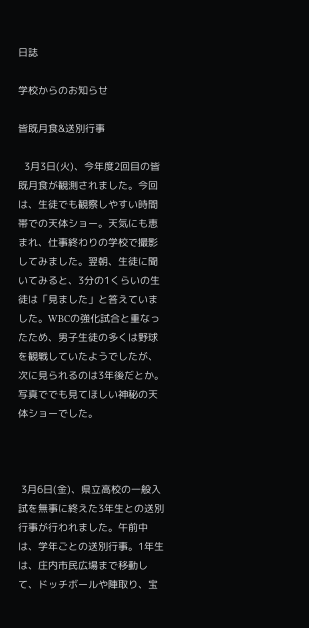日誌

学校からのお知らせ

皆既月食&送別行事

  3月3日(火)、今年度2回目の皆既月食が観測されました。今回は、生徒でも観察しやすい時間帯での天体ショー。天気にも恵まれ、仕事終わりの学校で撮影してみました。翌朝、生徒に聞いてみると、3分の1くらいの生徒は「見ました」と答えていました。WBCの強化試合と重なったため、男子生徒の多くは野球を観戦していたようでしたが、次に見られるのは3年後だとか。写真ででも見てほしい神秘の天体ショーでした。



 3月6日(金)、県立高校の一般入試を無事に終えた3年生との送別行事が行われました。午前中は、学年ごとの送別行事。1年生は、庄内市民広場まで移動して、ドッチボールや陣取り、宝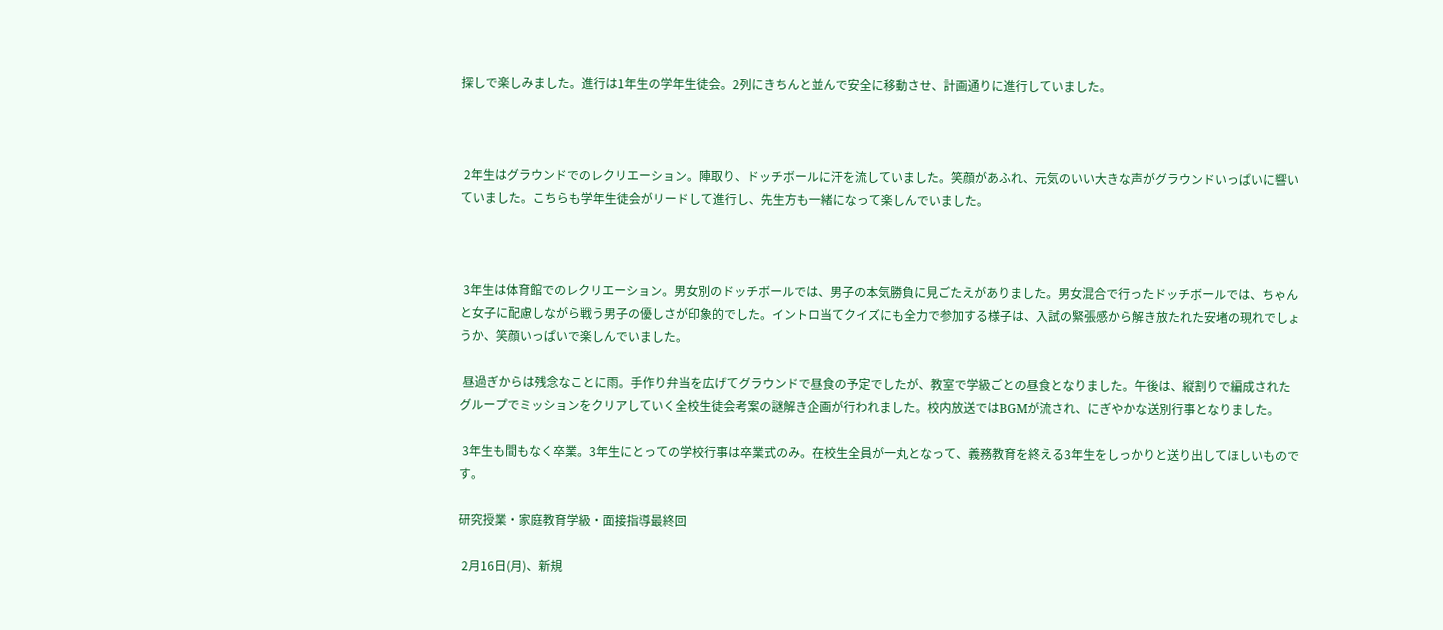探しで楽しみました。進行は1年生の学年生徒会。2列にきちんと並んで安全に移動させ、計画通りに進行していました。



 2年生はグラウンドでのレクリエーション。陣取り、ドッチボールに汗を流していました。笑顔があふれ、元気のいい大きな声がグラウンドいっぱいに響いていました。こちらも学年生徒会がリードして進行し、先生方も一緒になって楽しんでいました。



 3年生は体育館でのレクリエーション。男女別のドッチボールでは、男子の本気勝負に見ごたえがありました。男女混合で行ったドッチボールでは、ちゃんと女子に配慮しながら戦う男子の優しさが印象的でした。イントロ当てクイズにも全力で参加する様子は、入試の緊張感から解き放たれた安堵の現れでしょうか、笑顔いっぱいで楽しんでいました。

 昼過ぎからは残念なことに雨。手作り弁当を広げてグラウンドで昼食の予定でしたが、教室で学級ごとの昼食となりました。午後は、縦割りで編成されたグループでミッションをクリアしていく全校生徒会考案の謎解き企画が行われました。校内放送ではBGMが流され、にぎやかな送別行事となりました。

 3年生も間もなく卒業。3年生にとっての学校行事は卒業式のみ。在校生全員が一丸となって、義務教育を終える3年生をしっかりと送り出してほしいものです。

研究授業・家庭教育学級・面接指導最終回

 2月16日(月)、新規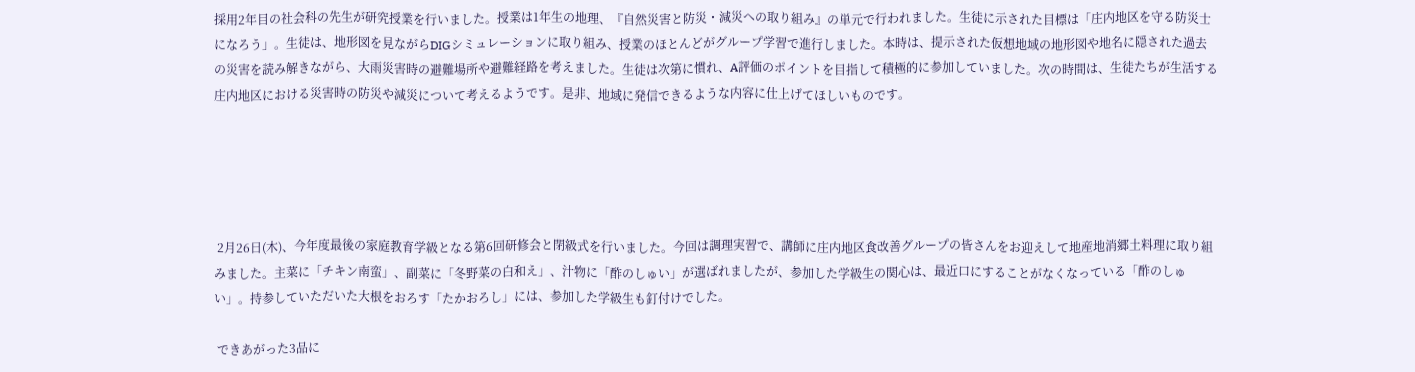採用2年目の社会科の先生が研究授業を行いました。授業は1年生の地理、『自然災害と防災・減災への取り組み』の単元で行われました。生徒に示された目標は「庄内地区を守る防災士になろう」。生徒は、地形図を見ながらDIGシミュレーションに取り組み、授業のほとんどがグループ学習で進行しました。本時は、提示された仮想地域の地形図や地名に隠された過去の災害を読み解きながら、大雨災害時の避難場所や避難経路を考えました。生徒は次第に慣れ、A評価のポイントを目指して積極的に参加していました。次の時間は、生徒たちが生活する庄内地区における災害時の防災や減災について考えるようです。是非、地域に発信できるような内容に仕上げてほしいものです。





 2月26日(木)、今年度最後の家庭教育学級となる第6回研修会と閉級式を行いました。今回は調理実習で、講師に庄内地区食改善グループの皆さんをお迎えして地産地消郷土料理に取り組みました。主菜に「チキン南蛮」、副菜に「冬野菜の白和え」、汁物に「酢のしゅい」が選ばれましたが、参加した学級生の関心は、最近口にすることがなくなっている「酢のしゅい」。持参していただいた大根をおろす「たかおろし」には、参加した学級生も釘付けでした。

 できあがった3品に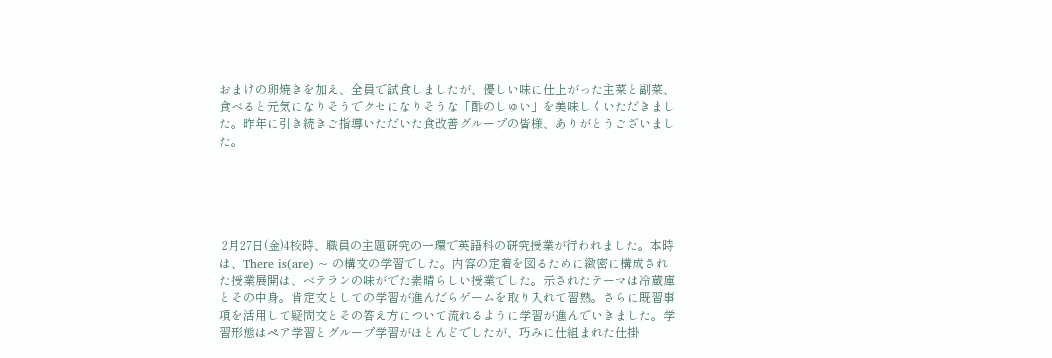おまけの卵焼きを加え、全員で試食しましたが、優しい味に仕上がった主菜と副菜、食べると元気になりそうでクセになりそうな「酢のしゅい」を美味しくいただきました。昨年に引き続きご指導いただいた食改善グループの皆様、ありがとうございました。





 2月27日(金)4校時、職員の主題研究の一環で英語科の研究授業が行われました。本時は、There is(are) ~ の構文の学習でした。内容の定着を図るために緻密に構成された授業展開は、ベテランの味がでた素晴らしい授業でした。示されたテーマは冷蔵庫とその中身。肯定文としての学習が進んだらゲームを取り入れて習熟。さらに既習事項を活用して疑問文とその答え方について流れるように学習が進んでいきました。学習形態はペア学習とグループ学習がほとんどでしたが、巧みに仕組まれた仕掛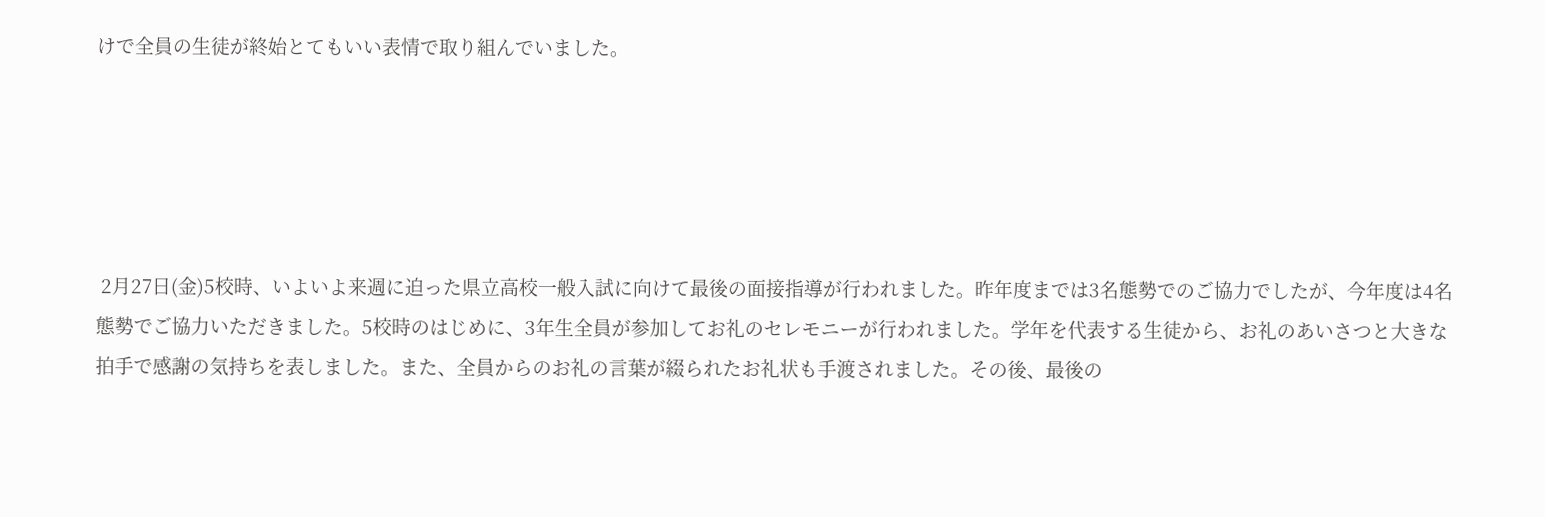けで全員の生徒が終始とてもいい表情で取り組んでいました。





 2月27日(金)5校時、いよいよ来週に迫った県立高校一般入試に向けて最後の面接指導が行われました。昨年度までは3名態勢でのご協力でしたが、今年度は4名態勢でご協力いただきました。5校時のはじめに、3年生全員が参加してお礼のセレモニーが行われました。学年を代表する生徒から、お礼のあいさつと大きな拍手で感謝の気持ちを表しました。また、全員からのお礼の言葉が綴られたお礼状も手渡されました。その後、最後の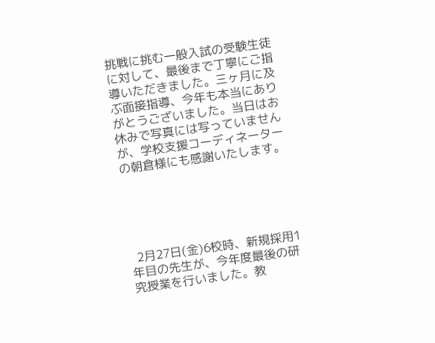挑戦に挑む一般入試の受験生徒に対して、最後まで丁寧にご指導いただきました。三ヶ月に及ぶ面接指導、今年も本当にありがとうございました。当日はお休みで写真には写っていませんが、学校支援コーディネーターの朝倉様にも感謝いたします。





  2月27日(金)6校時、新規採用1年目の先生が、今年度最後の研究授業を行いました。教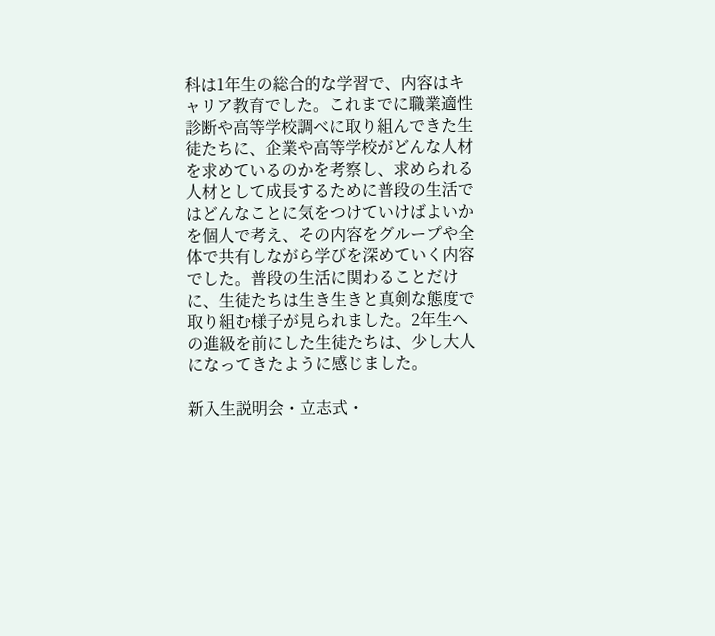科は1年生の総合的な学習で、内容はキャリア教育でした。これまでに職業適性診断や高等学校調べに取り組んできた生徒たちに、企業や高等学校がどんな人材を求めているのかを考察し、求められる人材として成長するために普段の生活ではどんなことに気をつけていけばよいかを個人で考え、その内容をグループや全体で共有しながら学びを深めていく内容でした。普段の生活に関わることだけに、生徒たちは生き生きと真剣な態度で取り組む様子が見られました。2年生への進級を前にした生徒たちは、少し大人になってきたように感じました。

新入生説明会・立志式・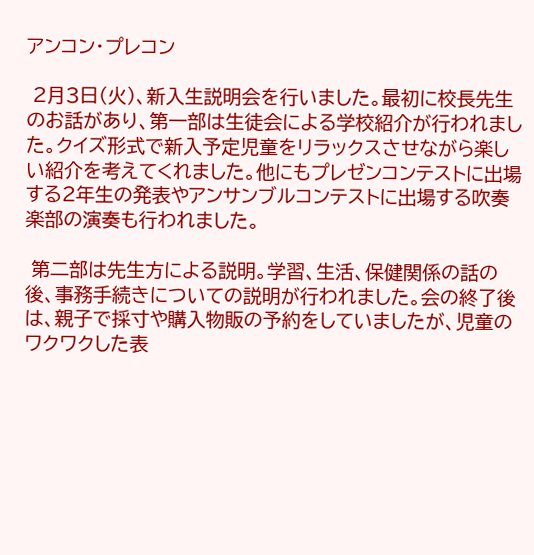アンコン・プレコン

 2月3日(火)、新入生説明会を行いました。最初に校長先生のお話があり、第一部は生徒会による学校紹介が行われました。クイズ形式で新入予定児童をリラックスさせながら楽しい紹介を考えてくれました。他にもプレゼンコンテストに出場する2年生の発表やアンサンブルコンテストに出場する吹奏楽部の演奏も行われました。

 第二部は先生方による説明。学習、生活、保健関係の話の後、事務手続きについての説明が行われました。会の終了後は、親子で採寸や購入物販の予約をしていましたが、児童のワクワクした表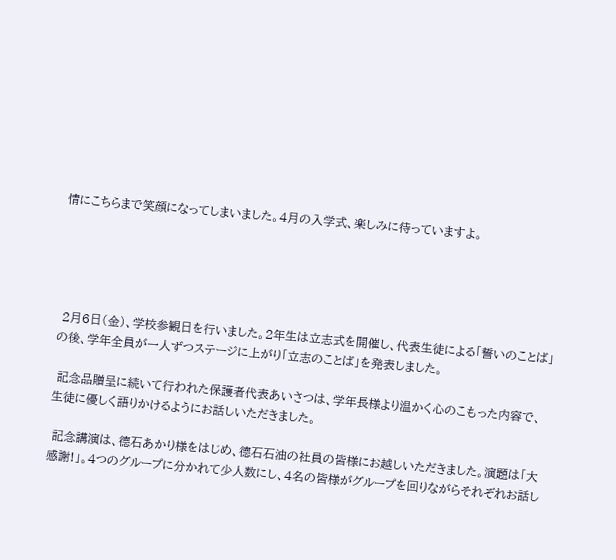情にこちらまで笑顔になってしまいました。4月の入学式、楽しみに待っていますよ。





 2月6日(金)、学校参観日を行いました。2年生は立志式を開催し、代表生徒による「誓いのことば」の後、学年全員が一人ずつステージに上がり「立志のことば」を発表しました。

 記念品贈呈に続いて行われた保護者代表あいさつは、学年長様より温かく心のこもった内容で、生徒に優しく語りかけるようにお話しいただきました。

 記念講演は、德石あかり様をはじめ、德石石油の社員の皆様にお越しいただきました。演題は「大感謝!」。4つのグループに分かれて少人数にし、4名の皆様がグループを回りながらそれぞれお話し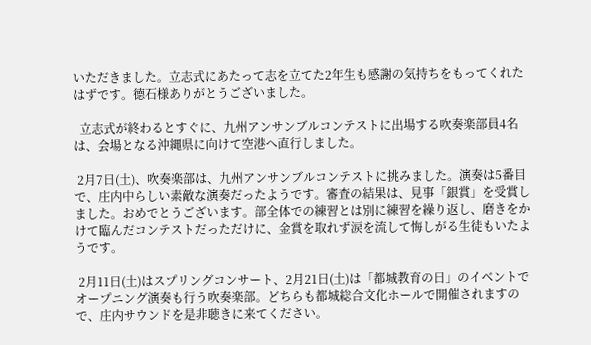いただきました。立志式にあたって志を立てた2年生も感謝の気持ちをもってくれたはずです。德石様ありがとうございました。

  立志式が終わるとすぐに、九州アンサンブルコンテストに出場する吹奏楽部員4名は、会場となる沖縄県に向けて空港へ直行しました。

 2月7日(土)、吹奏楽部は、九州アンサンブルコンテストに挑みました。演奏は5番目で、庄内中らしい素敵な演奏だったようです。審査の結果は、見事「銀賞」を受賞しました。おめでとうございます。部全体での練習とは別に練習を繰り返し、磨きをかけて臨んだコンテストだっただけに、金賞を取れず涙を流して悔しがる生徒もいたようです。

 2月11日(土)はスプリングコンサート、2月21日(土)は「都城教育の日」のイベントでオープニング演奏も行う吹奏楽部。どちらも都城総合文化ホールで開催されますので、庄内サウンドを是非聴きに来てください。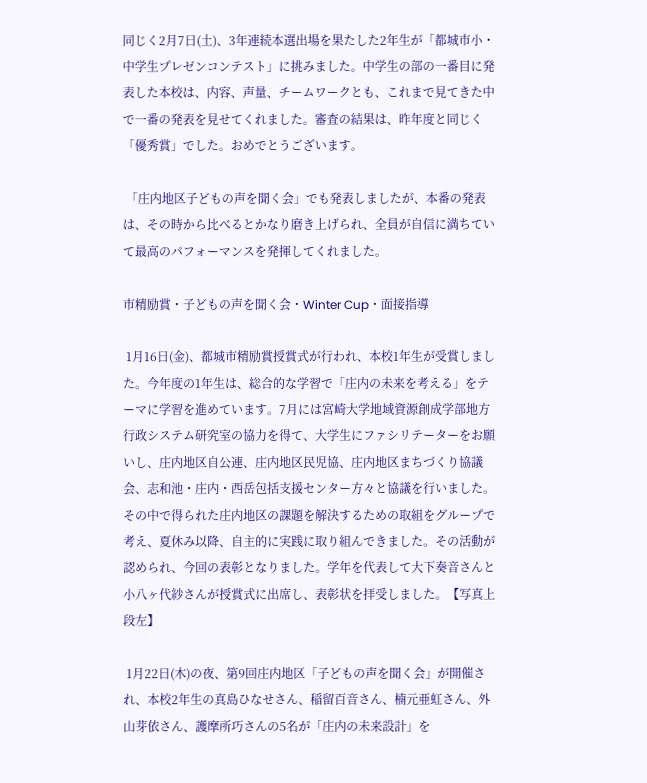同じく2月7日(土)、3年連続本選出場を果たした2年生が「都城市小・中学生プレゼンコンテスト」に挑みました。中学生の部の一番目に発表した本校は、内容、声量、チームワークとも、これまで見てきた中で一番の発表を見せてくれました。審査の結果は、昨年度と同じく「優秀賞」でした。おめでとうございます。

 「庄内地区子どもの声を聞く会」でも発表しましたが、本番の発表は、その時から比べるとかなり磨き上げられ、全員が自信に満ちていて最高のパフォーマンスを発揮してくれました。

市精励賞・子どもの声を聞く会・Winter Cup・面接指導

 1月16日(金)、都城市精励賞授賞式が行われ、本校1年生が受賞しました。今年度の1年生は、総合的な学習で「庄内の未来を考える」をテーマに学習を進めています。7月には宮崎大学地域資源創成学部地方行政システム研究室の協力を得て、大学生にファシリテーターをお願いし、庄内地区自公連、庄内地区民児協、庄内地区まちづくり協議会、志和池・庄内・西岳包括支援センター方々と協議を行いました。その中で得られた庄内地区の課題を解決するための取組をグループで考え、夏休み以降、自主的に実践に取り組んできました。その活動が認められ、今回の表彰となりました。学年を代表して大下奏音さんと小八ヶ代紗さんが授賞式に出席し、表彰状を拝受しました。【写真上段左】

 1月22日(木)の夜、第9回庄内地区「子どもの声を聞く会」が開催され、本校2年生の真島ひなせさん、稲留百音さん、楠元亜虹さん、外山芽依さん、護摩所巧さんの5名が「庄内の未来設計」を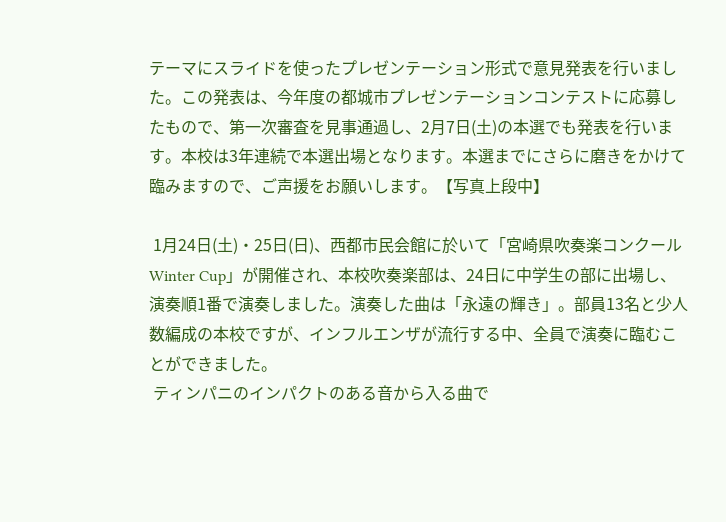テーマにスライドを使ったプレゼンテーション形式で意見発表を行いました。この発表は、今年度の都城市プレゼンテーションコンテストに応募したもので、第一次審査を見事通過し、2月7日(土)の本選でも発表を行います。本校は3年連続で本選出場となります。本選までにさらに磨きをかけて臨みますので、ご声援をお願いします。【写真上段中】

 1月24日(土)・25日(日)、西都市民会館に於いて「宮崎県吹奏楽コンクール Winter Cup」が開催され、本校吹奏楽部は、24日に中学生の部に出場し、演奏順1番で演奏しました。演奏した曲は「永遠の輝き」。部員13名と少人数編成の本校ですが、インフルエンザが流行する中、全員で演奏に臨むことができました。
 ティンパニのインパクトのある音から入る曲で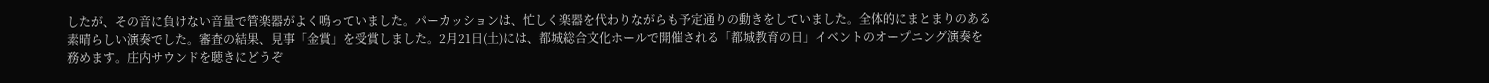したが、その音に負けない音量で管楽器がよく鳴っていました。パーカッションは、忙しく楽器を代わりながらも予定通りの動きをしていました。全体的にまとまりのある素晴らしい演奏でした。審査の結果、見事「金賞」を受賞しました。2月21日(土)には、都城総合文化ホールで開催される「都城教育の日」イベントのオープニング演奏を務めます。庄内サウンドを聴きにどうぞ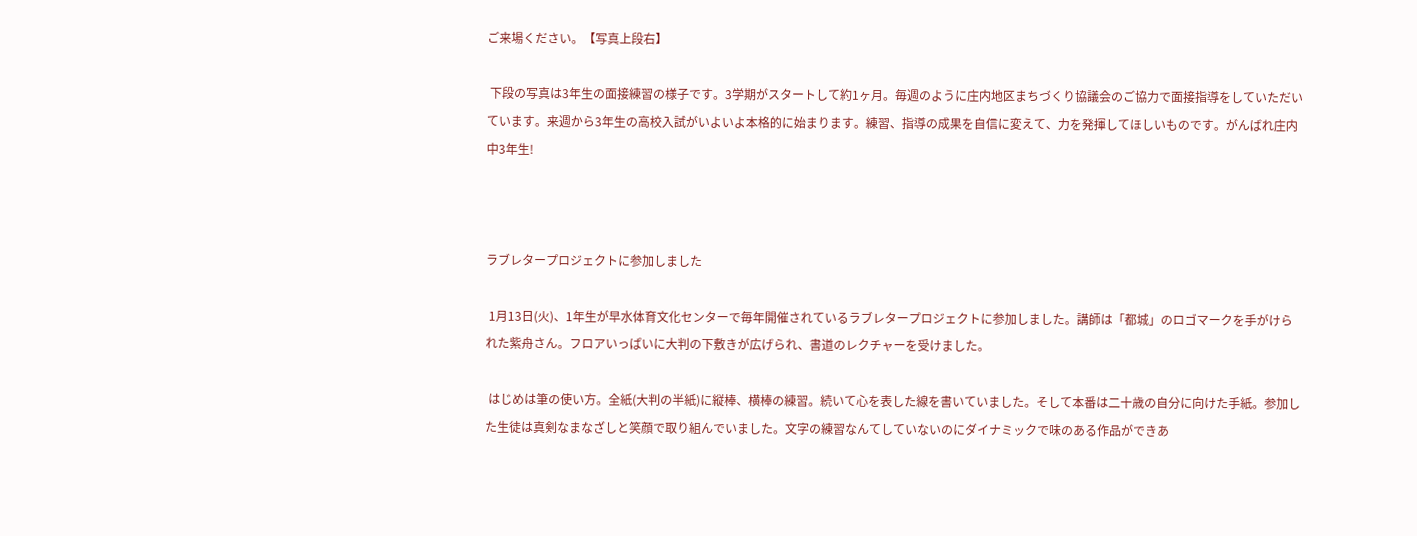ご来場ください。【写真上段右】

 下段の写真は3年生の面接練習の様子です。3学期がスタートして約1ヶ月。毎週のように庄内地区まちづくり協議会のご協力で面接指導をしていただいています。来週から3年生の高校入試がいよいよ本格的に始まります。練習、指導の成果を自信に変えて、力を発揮してほしいものです。がんばれ庄内中3年生!



ラブレタープロジェクトに参加しました

 1月13日(火)、1年生が早水体育文化センターで毎年開催されているラブレタープロジェクトに参加しました。講師は「都城」のロゴマークを手がけられた紫舟さん。フロアいっぱいに大判の下敷きが広げられ、書道のレクチャーを受けました。

 はじめは筆の使い方。全紙(大判の半紙)に縦棒、横棒の練習。続いて心を表した線を書いていました。そして本番は二十歳の自分に向けた手紙。参加した生徒は真剣なまなざしと笑顔で取り組んでいました。文字の練習なんてしていないのにダイナミックで味のある作品ができあ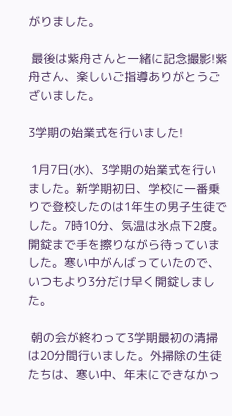がりました。

 最後は紫舟さんと一緒に記念撮影!紫舟さん、楽しいご指導ありがとうございました。

3学期の始業式を行いました!

 1月7日(水)、3学期の始業式を行いました。新学期初日、学校に一番乗りで登校したのは1年生の男子生徒でした。7時10分、気温は氷点下2度。開錠まで手を擦りながら待っていました。寒い中がんばっていたので、いつもより3分だけ早く開錠しました。

 朝の会が終わって3学期最初の清掃は20分間行いました。外掃除の生徒たちは、寒い中、年末にできなかっ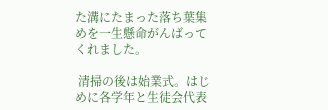た溝にたまった落ち葉集めを一生懸命がんばってくれました。

 清掃の後は始業式。はじめに各学年と生徒会代表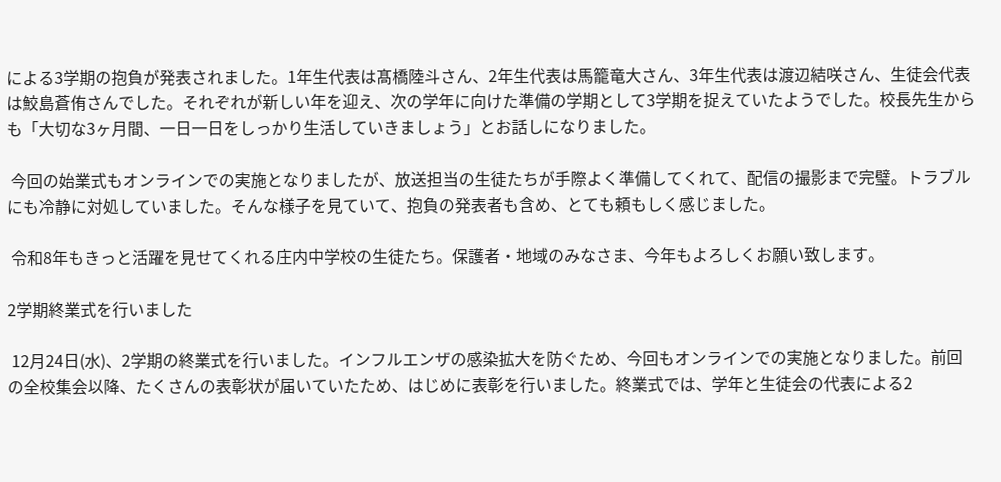による3学期の抱負が発表されました。1年生代表は髙橋陸斗さん、2年生代表は馬籠竜大さん、3年生代表は渡辺結咲さん、生徒会代表は鮫島蒼侑さんでした。それぞれが新しい年を迎え、次の学年に向けた準備の学期として3学期を捉えていたようでした。校長先生からも「大切な3ヶ月間、一日一日をしっかり生活していきましょう」とお話しになりました。

 今回の始業式もオンラインでの実施となりましたが、放送担当の生徒たちが手際よく準備してくれて、配信の撮影まで完璧。トラブルにも冷静に対処していました。そんな様子を見ていて、抱負の発表者も含め、とても頼もしく感じました。

 令和8年もきっと活躍を見せてくれる庄内中学校の生徒たち。保護者・地域のみなさま、今年もよろしくお願い致します。

2学期終業式を行いました

 12月24日(水)、2学期の終業式を行いました。インフルエンザの感染拡大を防ぐため、今回もオンラインでの実施となりました。前回の全校集会以降、たくさんの表彰状が届いていたため、はじめに表彰を行いました。終業式では、学年と生徒会の代表による2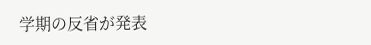学期の反省が発表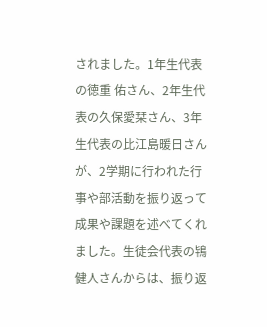されました。1年生代表の徳重 佑さん、2年生代表の久保愛栞さん、3年生代表の比江島暖日さんが、2学期に行われた行事や部活動を振り返って成果や課題を述べてくれました。生徒会代表の鴇 健人さんからは、振り返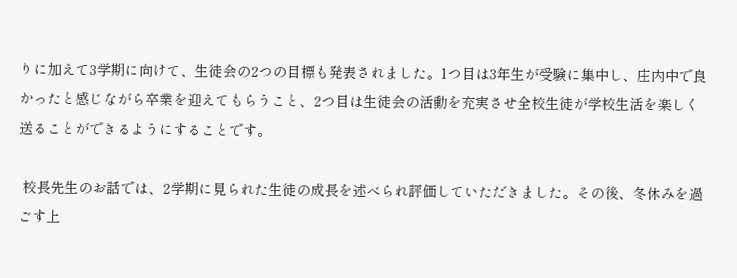りに加えて3学期に向けて、生徒会の2つの目標も発表されました。1つ目は3年生が受験に集中し、庄内中で良かったと感じながら卒業を迎えてもらうこと、2つ目は生徒会の活動を充実させ全校生徒が学校生活を楽しく送ることができるようにすることです。

 校長先生のお話では、2学期に見られた生徒の成長を述べられ評価していただきました。その後、冬休みを過ごす上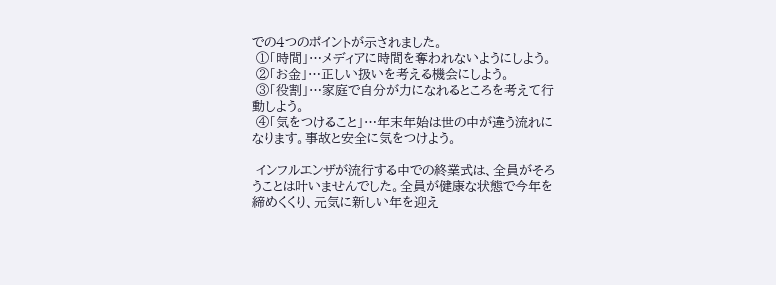での4つのポイントが示されました。
 ①「時間」…メディアに時間を奪われないようにしよう。
 ②「お金」…正しい扱いを考える機会にしよう。
 ③「役割」…家庭で自分が力になれるところを考えて行動しよう。
 ④「気をつけること」…年末年始は世の中が違う流れになります。事故と安全に気をつけよう。

 インフルエンザが流行する中での終業式は、全員がそろうことは叶いませんでした。全員が健康な状態で今年を締めくくり、元気に新しい年を迎え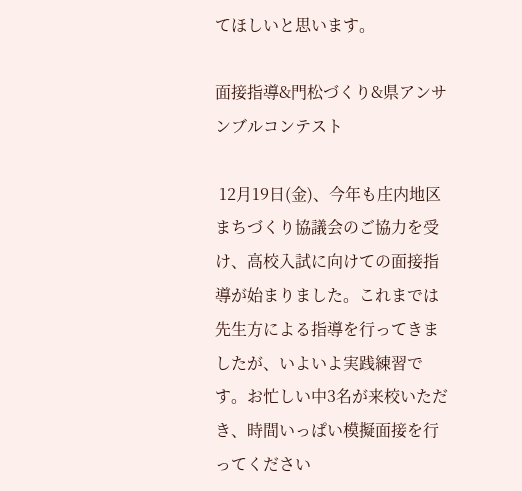てほしいと思います。

面接指導&門松づくり&県アンサンブルコンテスト

 12月19日(金)、今年も庄内地区まちづくり協議会のご協力を受け、高校入試に向けての面接指導が始まりました。これまでは先生方による指導を行ってきましたが、いよいよ実践練習です。お忙しい中3名が来校いただき、時間いっぱい模擬面接を行ってください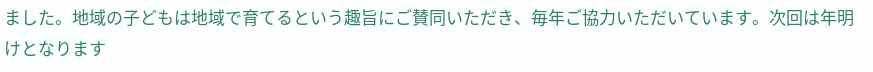ました。地域の子どもは地域で育てるという趣旨にご賛同いただき、毎年ご協力いただいています。次回は年明けとなります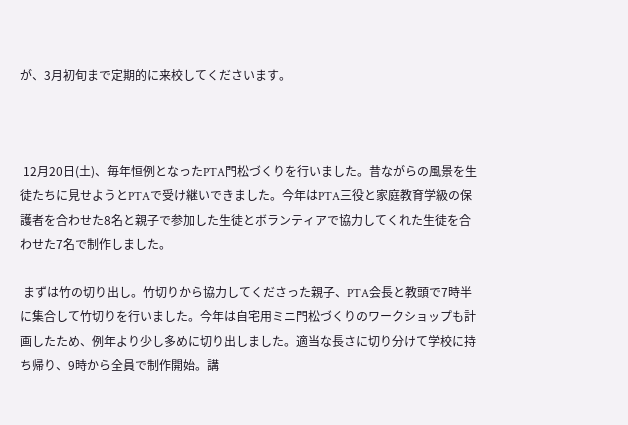が、3月初旬まで定期的に来校してくださいます。



 12月20日(土)、毎年恒例となったPTA門松づくりを行いました。昔ながらの風景を生徒たちに見せようとPTAで受け継いできました。今年はPTA三役と家庭教育学級の保護者を合わせた8名と親子で参加した生徒とボランティアで協力してくれた生徒を合わせた7名で制作しました。

 まずは竹の切り出し。竹切りから協力してくださった親子、PTA会長と教頭で7時半に集合して竹切りを行いました。今年は自宅用ミニ門松づくりのワークショップも計画したため、例年より少し多めに切り出しました。適当な長さに切り分けて学校に持ち帰り、9時から全員で制作開始。講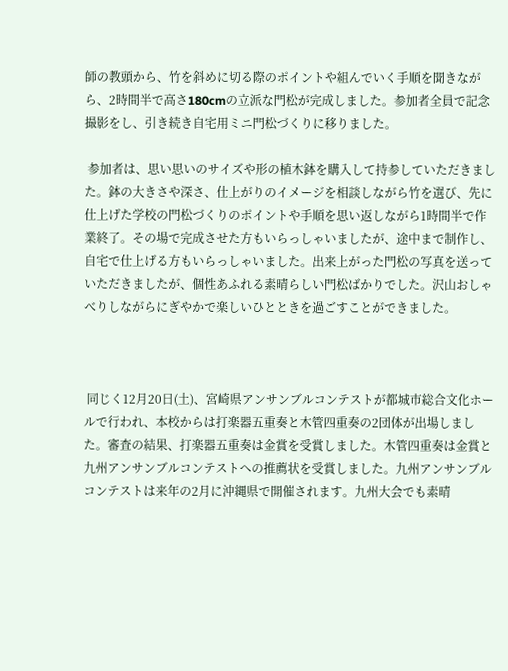師の教頭から、竹を斜めに切る際のポイントや組んでいく手順を聞きながら、2時間半で高さ180cmの立派な門松が完成しました。参加者全員で記念撮影をし、引き続き自宅用ミニ門松づくりに移りました。

 参加者は、思い思いのサイズや形の植木鉢を購入して持参していただきました。鉢の大きさや深さ、仕上がりのイメージを相談しながら竹を選び、先に仕上げた学校の門松づくりのポイントや手順を思い返しながら1時間半で作業終了。その場で完成させた方もいらっしゃいましたが、途中まで制作し、自宅で仕上げる方もいらっしゃいました。出来上がった門松の写真を送っていただきましたが、個性あふれる素晴らしい門松ばかりでした。沢山おしゃべりしながらにぎやかで楽しいひとときを過ごすことができました。



 同じく12月20日(土)、宮崎県アンサンブルコンテストが都城市総合文化ホールで行われ、本校からは打楽器五重奏と木管四重奏の2団体が出場しました。審査の結果、打楽器五重奏は金賞を受賞しました。木管四重奏は金賞と九州アンサンブルコンテストへの推薦状を受賞しました。九州アンサンブルコンテストは来年の2月に沖縄県で開催されます。九州大会でも素晴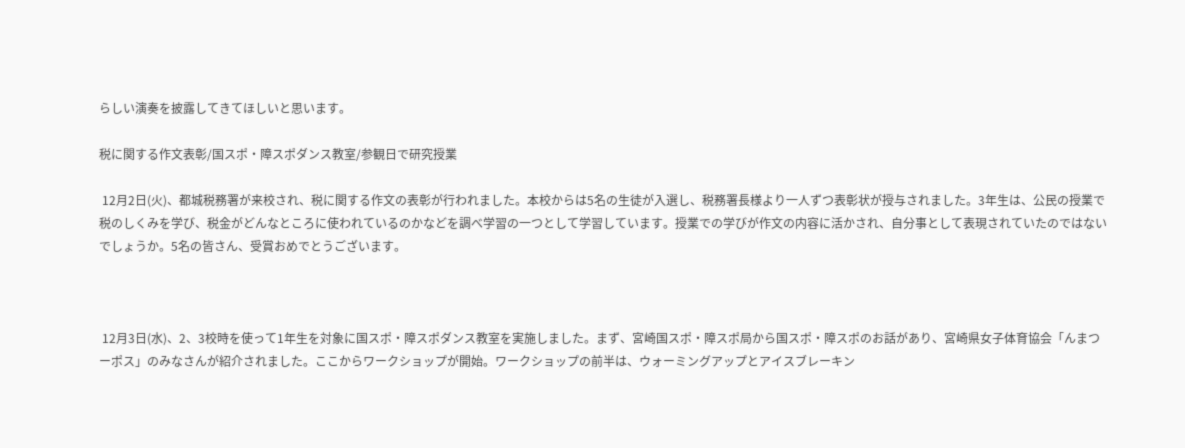らしい演奏を披露してきてほしいと思います。

税に関する作文表彰/国スポ・障スポダンス教室/参観日で研究授業

 12月2日(火)、都城税務署が来校され、税に関する作文の表彰が行われました。本校からは5名の生徒が入選し、税務署長様より一人ずつ表彰状が授与されました。3年生は、公民の授業で税のしくみを学び、税金がどんなところに使われているのかなどを調べ学習の一つとして学習しています。授業での学びが作文の内容に活かされ、自分事として表現されていたのではないでしょうか。5名の皆さん、受賞おめでとうございます。



 12月3日(水)、2、3校時を使って1年生を対象に国スポ・障スポダンス教室を実施しました。まず、宮崎国スポ・障スポ局から国スポ・障スポのお話があり、宮崎県女子体育協会「んまつーポス」のみなさんが紹介されました。ここからワークショップが開始。ワークショップの前半は、ウォーミングアップとアイスブレーキン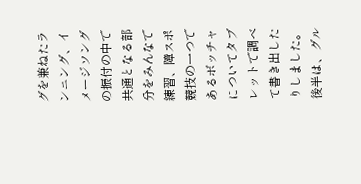グを兼ねたランニング、イメージソングの振付の中で共通となる部分をみんなで練習、障スポ競技の一つであるボッチャについてタブレットで調べて書き出したりしました。後半は、グル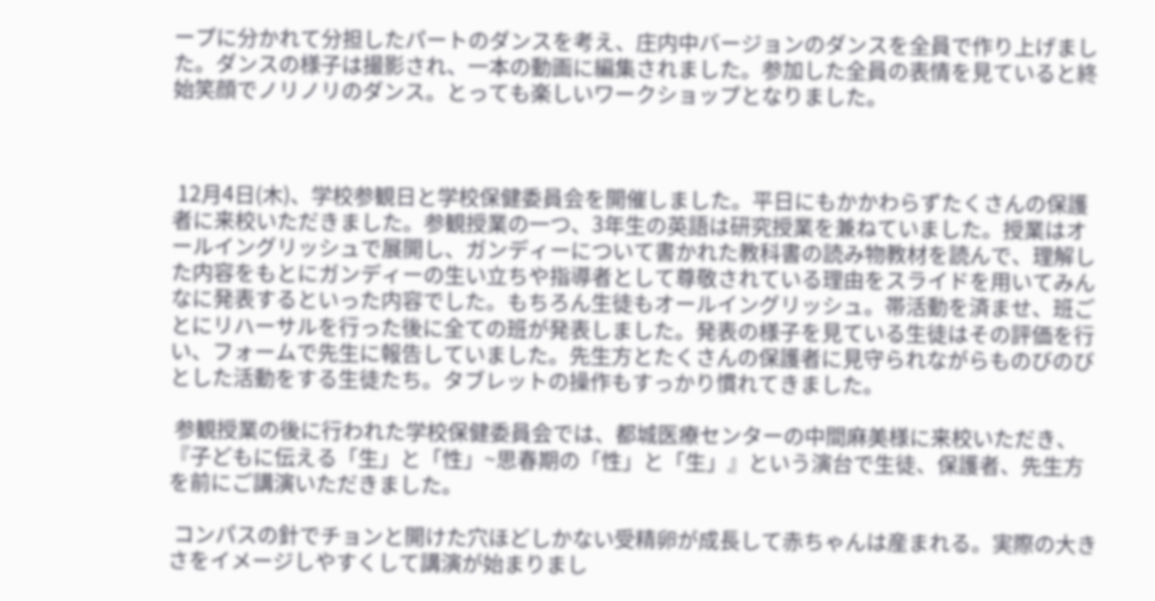ープに分かれて分担したパートのダンスを考え、庄内中バージョンのダンスを全員で作り上げました。ダンスの様子は撮影され、一本の動画に編集されました。参加した全員の表情を見ていると終始笑顔でノリノリのダンス。とっても楽しいワークショップとなりました。



 12月4日(木)、学校参観日と学校保健委員会を開催しました。平日にもかかわらずたくさんの保護者に来校いただきました。参観授業の一つ、3年生の英語は研究授業を兼ねていました。授業はオールイングリッシュで展開し、ガンディーについて書かれた教科書の読み物教材を読んで、理解した内容をもとにガンディーの生い立ちや指導者として尊敬されている理由をスライドを用いてみんなに発表するといった内容でした。もちろん生徒もオールイングリッシュ。帯活動を済ませ、班ごとにリハーサルを行った後に全ての班が発表しました。発表の様子を見ている生徒はその評価を行い、フォームで先生に報告していました。先生方とたくさんの保護者に見守られながらものびのびとした活動をする生徒たち。タブレットの操作もすっかり慣れてきました。

 参観授業の後に行われた学校保健委員会では、都城医療センターの中間麻美様に来校いただき、『子どもに伝える「生」と「性」~思春期の「性」と「生」』という演台で生徒、保護者、先生方を前にご講演いただきました。

 コンパスの針でチョンと開けた穴ほどしかない受精卵が成長して赤ちゃんは産まれる。実際の大きさをイメージしやすくして講演が始まりまし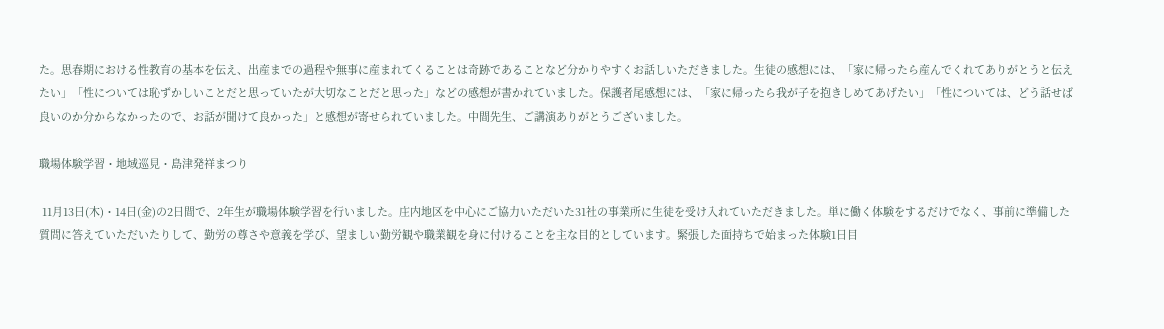た。思春期における性教育の基本を伝え、出産までの過程や無事に産まれてくることは奇跡であることなど分かりやすくお話しいただきました。生徒の感想には、「家に帰ったら産んでくれてありがとうと伝えたい」「性については恥ずかしいことだと思っていたが大切なことだと思った」などの感想が書かれていました。保護者尾感想には、「家に帰ったら我が子を抱きしめてあげたい」「性については、どう話せば良いのか分からなかったので、お話が聞けて良かった」と感想が寄せられていました。中間先生、ご講演ありがとうございました。

職場体験学習・地域巡見・島津発祥まつり

 11月13日(木)・14日(金)の2日間で、2年生が職場体験学習を行いました。庄内地区を中心にご協力いただいた31社の事業所に生徒を受け入れていただきました。単に働く体験をするだけでなく、事前に準備した質問に答えていただいたりして、勤労の尊さや意義を学び、望ましい勤労観や職業観を身に付けることを主な目的としています。緊張した面持ちで始まった体験1日目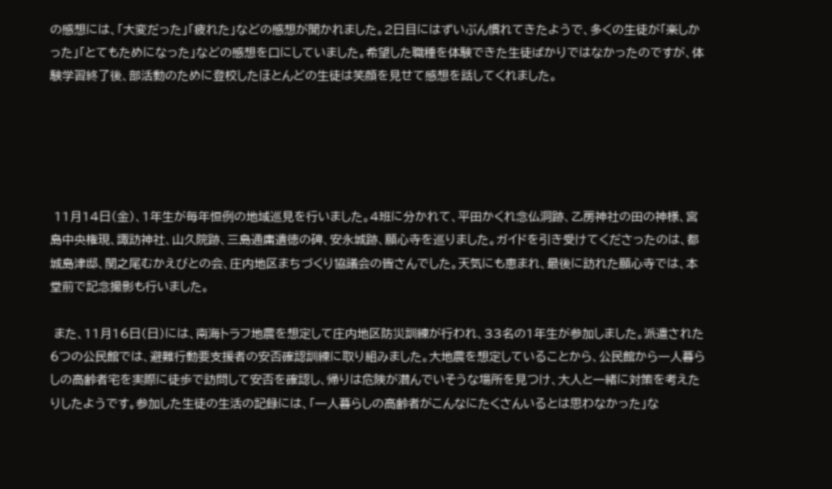の感想には、「大変だった」「疲れた」などの感想が聞かれました。2日目にはずいぶん慣れてきたようで、多くの生徒が「楽しかった」「とてもためになった」などの感想を口にしていました。希望した職種を体験できた生徒ばかりではなかったのですが、体験学習終了後、部活動のために登校したほとんどの生徒は笑顔を見せて感想を話してくれました。





 11月14日(金)、1年生が毎年恒例の地域巡見を行いました。4班に分かれて、平田かくれ念仏洞跡、乙房神社の田の神様、宮島中央権現、諏訪神社、山久院跡、三島通庸遺徳の碑、安永城跡、願心寺を巡りました。ガイドを引き受けてくださったのは、都城島津邸、関之尾むかえびとの会、庄内地区まちづくり協議会の皆さんでした。天気にも恵まれ、最後に訪れた願心寺では、本堂前で記念撮影も行いました。

 また、11月16日(日)には、南海トラフ地震を想定して庄内地区防災訓練が行われ、33名の1年生が参加しました。派遣された6つの公民館では、避難行動要支援者の安否確認訓練に取り組みました。大地震を想定していることから、公民館から一人暮らしの高齢者宅を実際に徒歩で訪問して安否を確認し、帰りは危険が潜んでいそうな場所を見つけ、大人と一緒に対策を考えたりしたようです。参加した生徒の生活の記録には、「一人暮らしの高齢者がこんなにたくさんいるとは思わなかった」な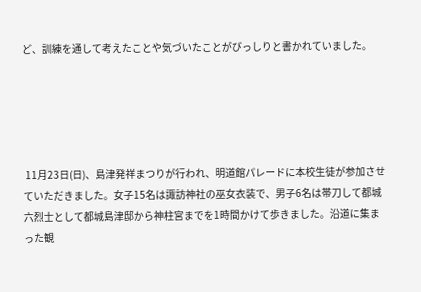ど、訓練を通して考えたことや気づいたことがびっしりと書かれていました。





 11月23日(日)、島津発祥まつりが行われ、明道館パレードに本校生徒が参加させていただきました。女子15名は諏訪神社の巫女衣装で、男子6名は帯刀して都城六烈士として都城島津邸から神柱宮までを1時間かけて歩きました。沿道に集まった観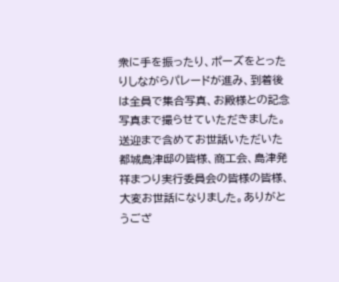衆に手を振ったり、ポーズをとったりしながらパレードが進み、到着後は全員で集合写真、お殿様との記念写真まで撮らせていただきました。送迎まで含めてお世話いただいた都城島津邸の皆様、商工会、島津発祥まつり実行委員会の皆様の皆様、大変お世話になりました。ありがとうござ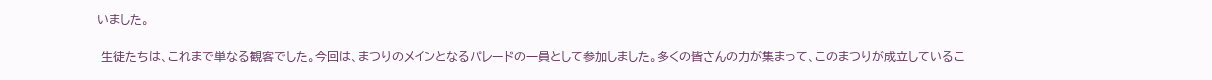いました。

 生徒たちは、これまで単なる観客でした。今回は、まつりのメインとなるパレードの一員として参加しました。多くの皆さんの力が集まって、このまつりが成立しているこ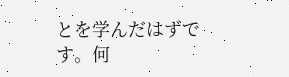とを学んだはずです。何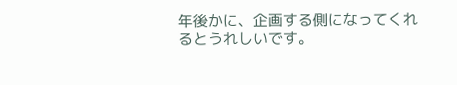年後かに、企画する側になってくれるとうれしいです。